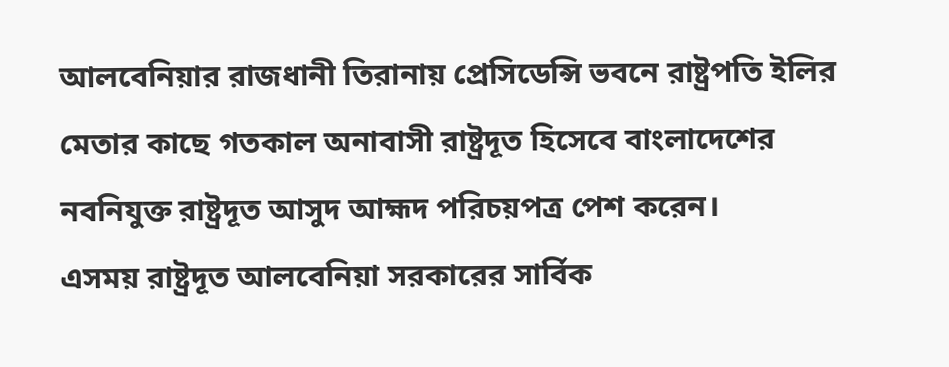আলবেনিয়ার রাজধানী তিরানায় প্রেসিডেন্সি ভবনে রাষ্ট্রপতি ইলির মেতার কাছে গতকাল অনাবাসী রাষ্ট্রদূত হিসেবে বাংলাদেশের নবনিযুক্ত রাষ্ট্রদূত আসুদ আহ্মদ পরিচয়পত্র পেশ করেন।
এসময় রাষ্ট্রদূত আলবেনিয়া সরকারের সার্বিক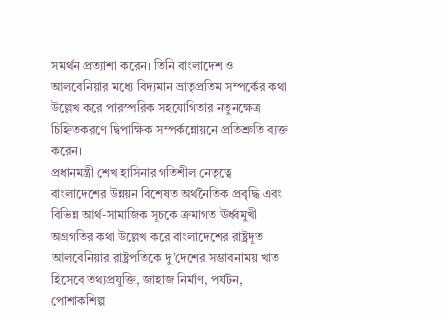সমর্থন প্রত্যাশা করেন। তিনি বাংলাদেশ ও আলবেনিয়ার মধ্যে বিদ্যমান ভ্রাতৃপ্রতিম সম্পর্কের কথা উল্লেখ করে পারস্পরিক সহযোগিতার নতুনক্ষেত্র চিহ্নিতকরণে দ্বিপাক্ষিক সম্পর্কন্নোয়নে প্রতিশ্রুতি ব্যক্ত করেন।
প্রধানমন্ত্রী শেখ হাসিনার গতিশীল নেতৃত্বে বাংলাদেশের উন্নয়ন বিশেষত অর্থনৈতিক প্রবৃদ্ধি এবং বিভিন্ন আর্থ-সামাজিক সূচকে ক্রমাগত ঊর্ধ্বমুখী অগ্রগতির কথা উল্লেখ করে বাংলাদেশের রাষ্ট্রদূত আলবেনিয়ার রাষ্ট্রপতিকে দু’দেশের সম্ভাবনাময় খাত হিসেবে তথ্যপ্রযুক্তি, জাহাজ নির্মাণ, পর্যটন, পোশাকশিল্প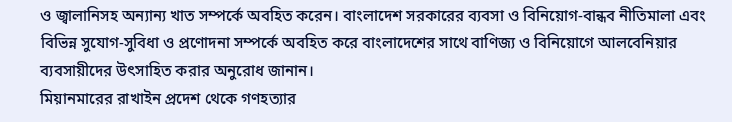ও জ্বালানিসহ অন্যান্য খাত সম্পর্কে অবহিত করেন। বাংলাদেশ সরকারের ব্যবসা ও বিনিয়োগ-বান্ধব নীতিমালা এবং বিভিন্ন সুযোগ-সুবিধা ও প্রণোদনা সম্পর্কে অবহিত করে বাংলাদেশের সাথে বাণিজ্য ও বিনিয়োগে আলবেনিয়ার ব্যবসায়ীদের উৎসাহিত করার অনুরোধ জানান।
মিয়ানমারের রাখাইন প্রদেশ থেকে গণহত্যার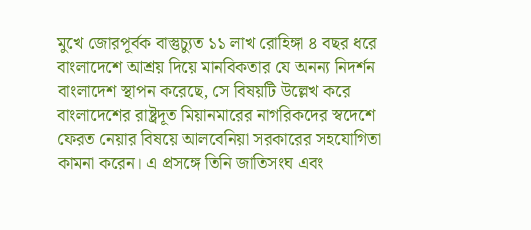মুখে জোরপূর্বক বাস্তুচ্যুত ১১ লাখ রোহিঙ্গা ৪ বছর ধরে বাংলাদেশে আশ্রয় দিয়ে মানবিকতার যে অনন্য নিদর্শন বাংলাদেশ স্থাপন করেছে, সে বিষয়টি উল্লেখ করে বাংলাদেশের রাষ্ট্রদূত মিয়ানমারের নাগরিকদের স্বদেশে ফেরত নেয়ার বিষয়ে আলবেনিয়া সরকারের সহযোগিতা কামনা করেন। এ প্রসঙ্গে তিনি জাতিসংঘ এবং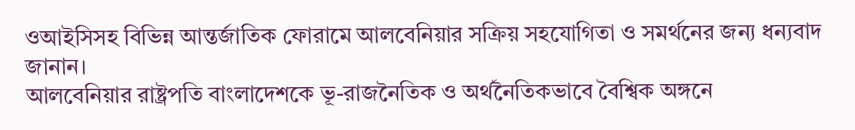ওআইসিসহ বিভিন্ন আন্তর্জাতিক ফোরামে আলবেনিয়ার সক্রিয় সহযোগিতা ও সমর্থনের জন্য ধন্যবাদ জানান।
আলবেনিয়ার রাষ্ট্রপতি বাংলাদেশকে ভূ-রাজনৈতিক ও অর্থনৈতিকভাবে বৈশ্বিক অঙ্গনে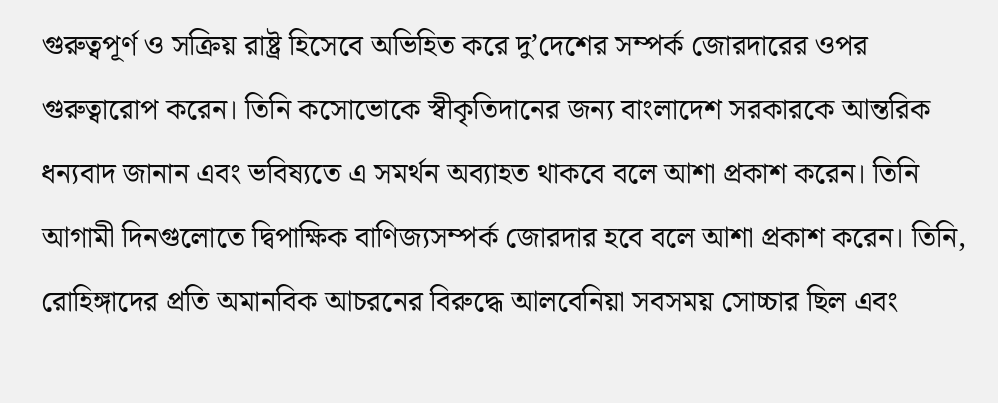গুরুত্বপূর্ণ ও সক্রিয় রাষ্ট্র হিসেবে অভিহিত করে দু’দেশের সম্পর্ক জোরদারের ওপর গুরুত্বারোপ করেন। তিনি কসোভোকে স্বীকৃতিদানের জন্য বাংলাদেশ সরকারকে আন্তরিক ধন্যবাদ জানান এবং ভবিষ্যতে এ সমর্থন অব্যাহত থাকবে বলে আশা প্রকাশ করেন। তিনি আগামী দিনগুলোতে দ্বিপাক্ষিক বাণিজ্যসম্পর্ক জোরদার হবে বলে আশা প্রকাশ করেন। তিনি, রোহিঙ্গাদের প্রতি অমানবিক আচরনের বিরুদ্ধে আলবেনিয়া সবসময় সোচ্চার ছিল এবং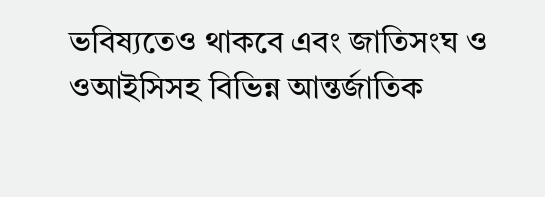ভবিষ্যতেও থাকবে এবং জাতিসংঘ ও ওআইসিসহ বিভিন্ন আন্তর্জাতিক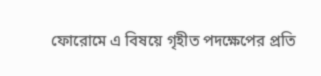ফোরোমে এ বিষয়ে গৃহীত পদক্ষেপের প্রতি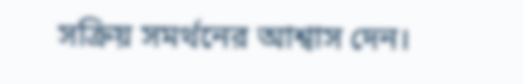সক্রিয় সমর্থনের আশ্বাস দেন।